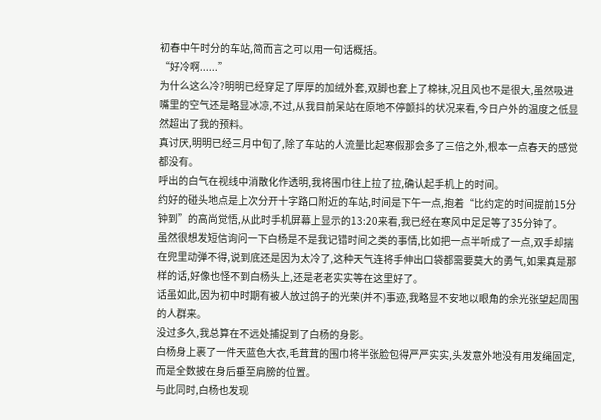初春中午时分的车站,简而言之可以用一句话概括。
“好冷啊......”
为什么这么冷?明明已经穿足了厚厚的加绒外套,双脚也套上了棉袜,况且风也不是很大,虽然吸进嘴里的空气还是略显冰凉,不过,从我目前呆站在原地不停颤抖的状况来看,今日户外的温度之低显然超出了我的预料。
真讨厌,明明已经三月中旬了,除了车站的人流量比起寒假那会多了三倍之外,根本一点春天的感觉都没有。
呼出的白气在视线中消散化作透明,我将围巾往上拉了拉,确认起手机上的时间。
约好的碰头地点是上次分开十字路口附近的车站,时间是下午一点,抱着“比约定的时间提前15分钟到”的高尚觉悟,从此时手机屏幕上显示的13:20来看,我已经在寒风中足足等了35分钟了。
虽然很想发短信询问一下白杨是不是我记错时间之类的事情,比如把一点半听成了一点,双手却揣在兜里动弹不得,说到底还是因为太冷了,这种天气连将手伸出口袋都需要莫大的勇气,如果真是那样的话,好像也怪不到白杨头上,还是老老实实等在这里好了。
话虽如此,因为初中时期有被人放过鸽子的光荣(并不)事迹,我略显不安地以眼角的余光张望起周围的人群来。
没过多久,我总算在不远处捕捉到了白杨的身影。
白杨身上裹了一件天蓝色大衣,毛茸茸的围巾将半张脸包得严严实实,头发意外地没有用发绳固定,而是全数披在身后垂至肩膀的位置。
与此同时,白杨也发现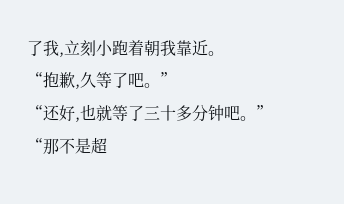了我,立刻小跑着朝我靠近。
“抱歉,久等了吧。”
“还好,也就等了三十多分钟吧。”
“那不是超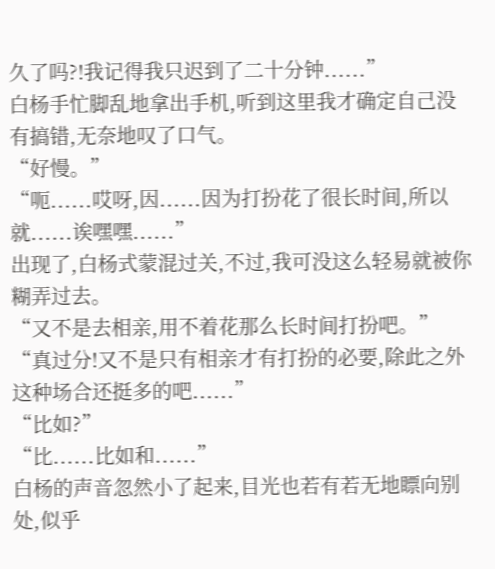久了吗?!我记得我只迟到了二十分钟......”
白杨手忙脚乱地拿出手机,听到这里我才确定自己没有搞错,无奈地叹了口气。
“好慢。”
“呃......哎呀,因......因为打扮花了很长时间,所以就......诶嘿嘿......”
出现了,白杨式蒙混过关,不过,我可没这么轻易就被你糊弄过去。
“又不是去相亲,用不着花那么长时间打扮吧。”
“真过分!又不是只有相亲才有打扮的必要,除此之外这种场合还挺多的吧......”
“比如?”
“比......比如和......”
白杨的声音忽然小了起来,目光也若有若无地瞟向别处,似乎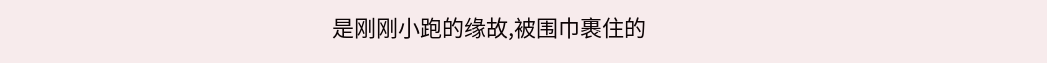是刚刚小跑的缘故,被围巾裹住的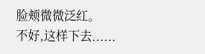脸颊微微泛红。
不好,这样下去......